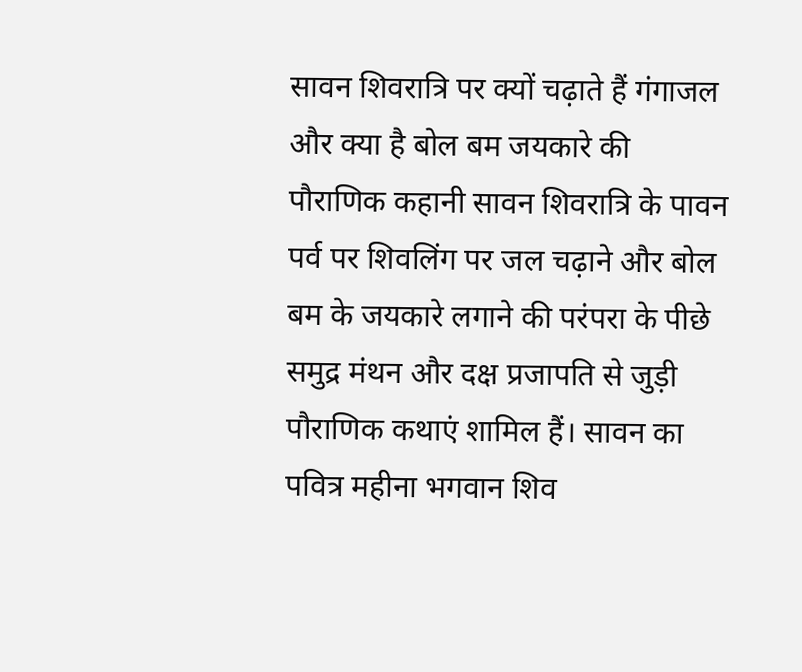सावन शिवरात्रि पर क्यों चढ़ाते हैं गंगाजल और क्या है बोल बम जयकारे की पौराणिक कहानी सावन शिवरात्रि के पावन पर्व पर शिवलिंग पर जल चढ़ाने और बोल बम के जयकारे लगाने की परंपरा के पीछे समुद्र मंथन और दक्ष प्रजापति से जुड़ी पौराणिक कथाएं शामिल हैं। सावन का पवित्र महीना भगवान शिव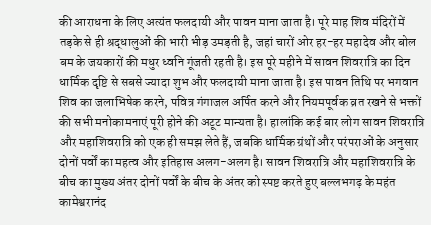की आराधना के लिए अत्यंत फलदायी और पावन माना जाता है। पूरे माह शिव मंदिरों में तड़के से ही श्रद्धालुओं की भारी भीड़ उमड़ती है, जहां चारों ओर हर-हर महादेव और बोल बम के जयकारों की मधुर ध्वनि गूंजती रहती है। इस पूरे महीने में सावन शिवरात्रि का दिन धार्मिक दृष्टि से सबसे ज्यादा शुभ और फलदायी माना जाता है। इस पावन तिथि पर भगवान शिव का जलाभिषेक करने, पवित्र गंगाजल अर्पित करने और नियमपूर्वक व्रत रखने से भक्तों की सभी मनोकामनाएं पूरी होने की अटूट मान्यता है। हालांकि कई बार लोग सावन शिवरात्रि और महाशिवरात्रि को एक ही समझ लेते हैं, जबकि धार्मिक ग्रंथों और परंपराओं के अनुसार दोनों पर्वों का महत्व और इतिहास अलग-अलग है। सावन शिवरात्रि और महाशिवरात्रि के बीच का मुख्य अंतर दोनों पर्वों के बीच के अंतर को स्पष्ट करते हुए बल्लभगढ़ के महंत कामेश्वरानंद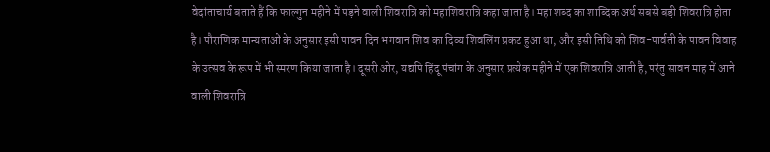वेदांताचार्य बताते हैं कि फाल्गुन महीने में पड़ने वाली शिवरात्रि को महाशिवरात्रि कहा जाता है। महा शब्द का शाब्दिक अर्थ सबसे बड़ी शिवरात्रि होता है। पौराणिक मान्यताओं के अनुसार इसी पावन दिन भगवान शिव का दिव्य शिवलिंग प्रकट हुआ था, और इसी तिथि को शिव-पार्वती के पावन विवाह के उत्सव के रूप में भी स्मरण किया जाता है। दूसरी ओर, यद्यपि हिंदू पंचांग के अनुसार प्रत्येक महीने में एक शिवरात्रि आती है, परंतु सावन माह में आने वाली शिवरात्रि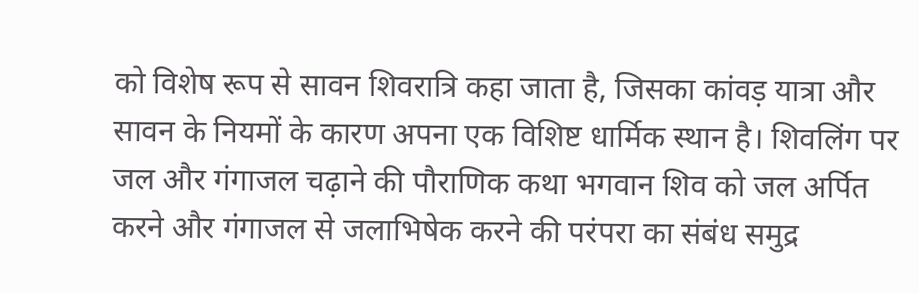को विशेष रूप से सावन शिवरात्रि कहा जाता है, जिसका कांवड़ यात्रा और सावन के नियमों के कारण अपना एक विशिष्ट धार्मिक स्थान है। शिवलिंग पर जल और गंगाजल चढ़ाने की पौराणिक कथा भगवान शिव को जल अर्पित करने और गंगाजल से जलाभिषेक करने की परंपरा का संबंध समुद्र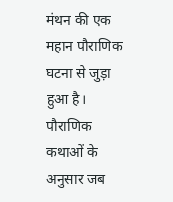मंथन की एक महान पौराणिक घटना से जुड़ा हुआ है। पौराणिक कथाओं के अनुसार जब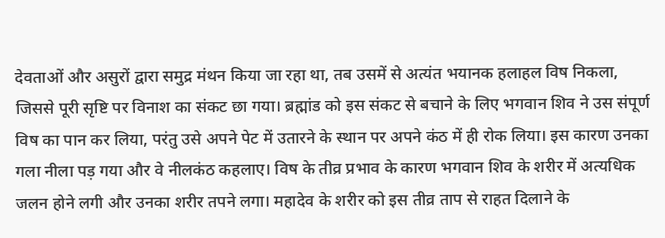देवताओं और असुरों द्वारा समुद्र मंथन किया जा रहा था, तब उसमें से अत्यंत भयानक हलाहल विष निकला, जिससे पूरी सृष्टि पर विनाश का संकट छा गया। ब्रह्मांड को इस संकट से बचाने के लिए भगवान शिव ने उस संपूर्ण विष का पान कर लिया, परंतु उसे अपने पेट में उतारने के स्थान पर अपने कंठ में ही रोक लिया। इस कारण उनका गला नीला पड़ गया और वे नीलकंठ कहलाए। विष के तीव्र प्रभाव के कारण भगवान शिव के शरीर में अत्यधिक जलन होने लगी और उनका शरीर तपने लगा। महादेव के शरीर को इस तीव्र ताप से राहत दिलाने के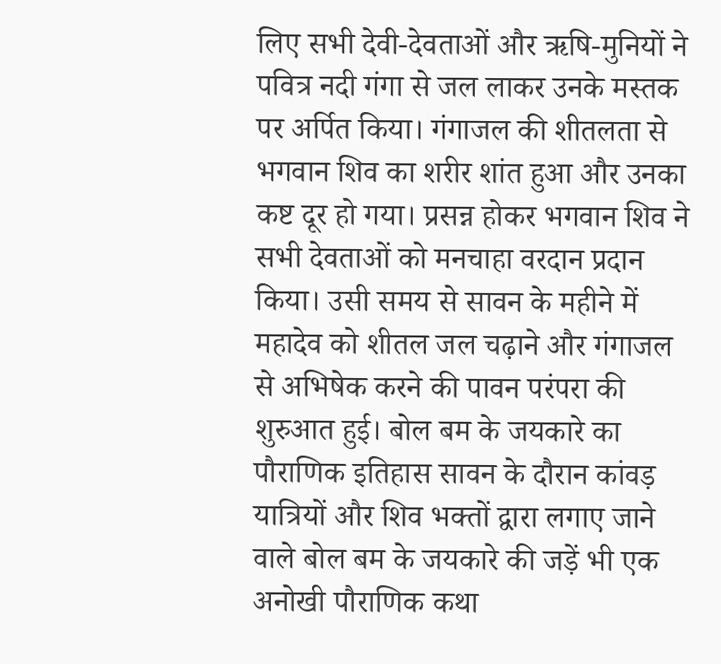लिए सभी देवी-देवताओं और ऋषि-मुनियों ने पवित्र नदी गंगा से जल लाकर उनके मस्तक पर अर्पित किया। गंगाजल की शीतलता से भगवान शिव का शरीर शांत हुआ और उनका कष्ट दूर हो गया। प्रसन्न होकर भगवान शिव ने सभी देवताओं को मनचाहा वरदान प्रदान किया। उसी समय से सावन के महीने में महादेव को शीतल जल चढ़ाने और गंगाजल से अभिषेक करने की पावन परंपरा की शुरुआत हुई। बोल बम के जयकारे का पौराणिक इतिहास सावन के दौरान कांवड़ यात्रियों और शिव भक्तों द्वारा लगाए जाने वाले बोल बम के जयकारे की जड़ें भी एक अनोखी पौराणिक कथा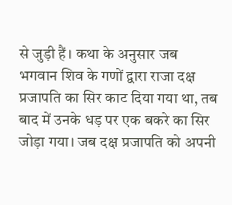से जुड़ी हैं। कथा के अनुसार जब भगवान शिव के गणों द्वारा राजा दक्ष प्रजापति का सिर काट दिया गया था, तब बाद में उनके धड़ पर एक बकरे का सिर जोड़ा गया। जब दक्ष प्रजापति को अपनी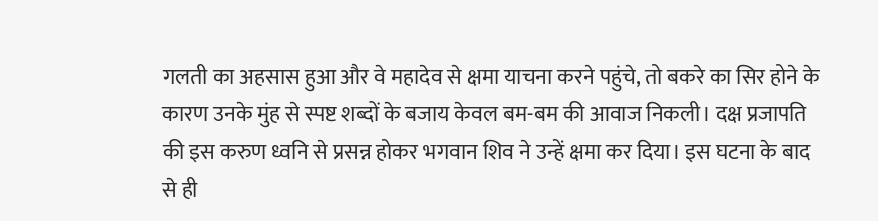गलती का अहसास हुआ और वे महादेव से क्षमा याचना करने पहुंचे, तो बकरे का सिर होने के कारण उनके मुंह से स्पष्ट शब्दों के बजाय केवल बम-बम की आवाज निकली। दक्ष प्रजापति की इस करुण ध्वनि से प्रसन्न होकर भगवान शिव ने उन्हें क्षमा कर दिया। इस घटना के बाद से ही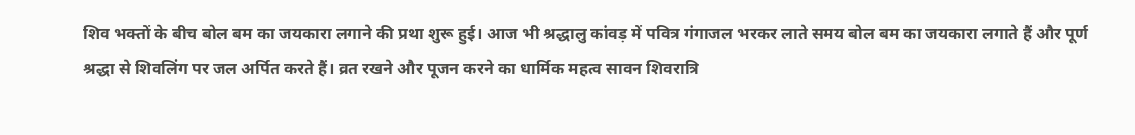शिव भक्तों के बीच बोल बम का जयकारा लगाने की प्रथा शुरू हुई। आज भी श्रद्धालु कांवड़ में पवित्र गंगाजल भरकर लाते समय बोल बम का जयकारा लगाते हैं और पूर्ण श्रद्धा से शिवलिंग पर जल अर्पित करते हैं। व्रत रखने और पूजन करने का धार्मिक महत्व सावन शिवरात्रि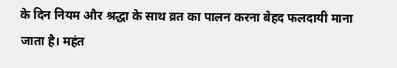के दिन नियम और श्रद्धा के साथ व्रत का पालन करना बेहद फलदायी माना जाता है। महंत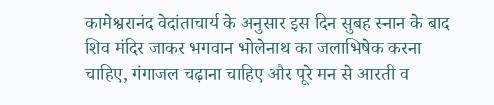कामेश्वरानंद वेदांताचार्य के अनुसार इस दिन सुबह स्नान के बाद शिव मंदिर जाकर भगवान भोलेनाथ का जलाभिषेक करना चाहिए, गंगाजल चढ़ाना चाहिए और पूरे मन से आरती व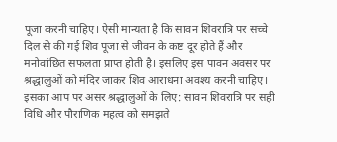पूजा करनी चाहिए। ऐसी मान्यता है कि सावन शिवरात्रि पर सच्चे दिल से की गई शिव पूजा से जीवन के कष्ट दूर होते हैं और मनोवांछित सफलता प्राप्त होती है। इसलिए इस पावन अवसर पर श्रद्धालुओं को मंदिर जाकर शिव आराधना अवश्य करनी चाहिए। इसका आप पर असर श्रद्धालुओं के लिए: सावन शिवरात्रि पर सही विधि और पौराणिक महत्व को समझते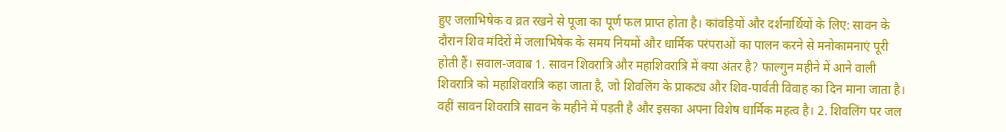हुए जलाभिषेक व व्रत रखने से पूजा का पूर्ण फल प्राप्त होता है। कांवड़ियों और दर्शनार्थियों के लिए: सावन के दौरान शिव मंदिरों में जलाभिषेक के समय नियमों और धार्मिक परंपराओं का पालन करने से मनोकामनाएं पूरी होती हैं। सवाल-जवाब 1. सावन शिवरात्रि और महाशिवरात्रि में क्या अंतर है? फाल्गुन महीने में आने वाली शिवरात्रि को महाशिवरात्रि कहा जाता है, जो शिवलिंग के प्राकट्य और शिव-पार्वती विवाह का दिन माना जाता है। वहीं सावन शिवरात्रि सावन के महीने में पड़ती है और इसका अपना विशेष धार्मिक महत्व है। 2. शिवलिंग पर जल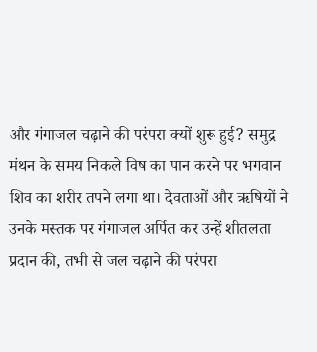और गंगाजल चढ़ाने की परंपरा क्यों शुरू हुई? समुद्र मंथन के समय निकले विष का पान करने पर भगवान शिव का शरीर तपने लगा था। देवताओं और ऋषियों ने उनके मस्तक पर गंगाजल अर्पित कर उन्हें शीतलता प्रदान की, तभी से जल चढ़ाने की परंपरा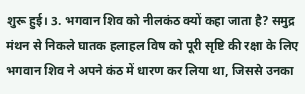शुरू हुई। 3. भगवान शिव को नीलकंठ क्यों कहा जाता है? समुद्र मंथन से निकले घातक हलाहल विष को पूरी सृष्टि की रक्षा के लिए भगवान शिव ने अपने कंठ में धारण कर लिया था, जिससे उनका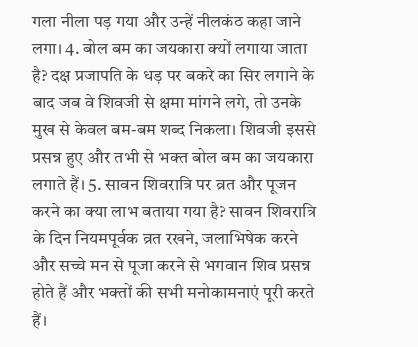गला नीला पड़ गया और उन्हें नीलकंठ कहा जाने लगा। 4. बोल बम का जयकारा क्यों लगाया जाता है? दक्ष प्रजापति के धड़ पर बकरे का सिर लगाने के बाद जब वे शिवजी से क्षमा मांगने लगे, तो उनके मुख से केवल बम-बम शब्द निकला। शिवजी इससे प्रसन्न हुए और तभी से भक्त बोल बम का जयकारा लगाते हैं। 5. सावन शिवरात्रि पर व्रत और पूजन करने का क्या लाभ बताया गया है? सावन शिवरात्रि के दिन नियमपूर्वक व्रत रखने, जलाभिषेक करने और सच्चे मन से पूजा करने से भगवान शिव प्रसन्न होते हैं और भक्तों की सभी मनोकामनाएं पूरी करते हैं।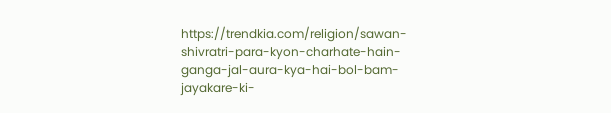https://trendkia.com/religion/sawan-shivratri-para-kyon-charhate-hain-ganga-jal-aura-kya-hai-bol-bam-jayakare-ki-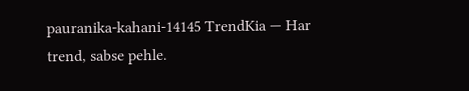pauranika-kahani-14145 TrendKia — Har trend, sabse pehle.